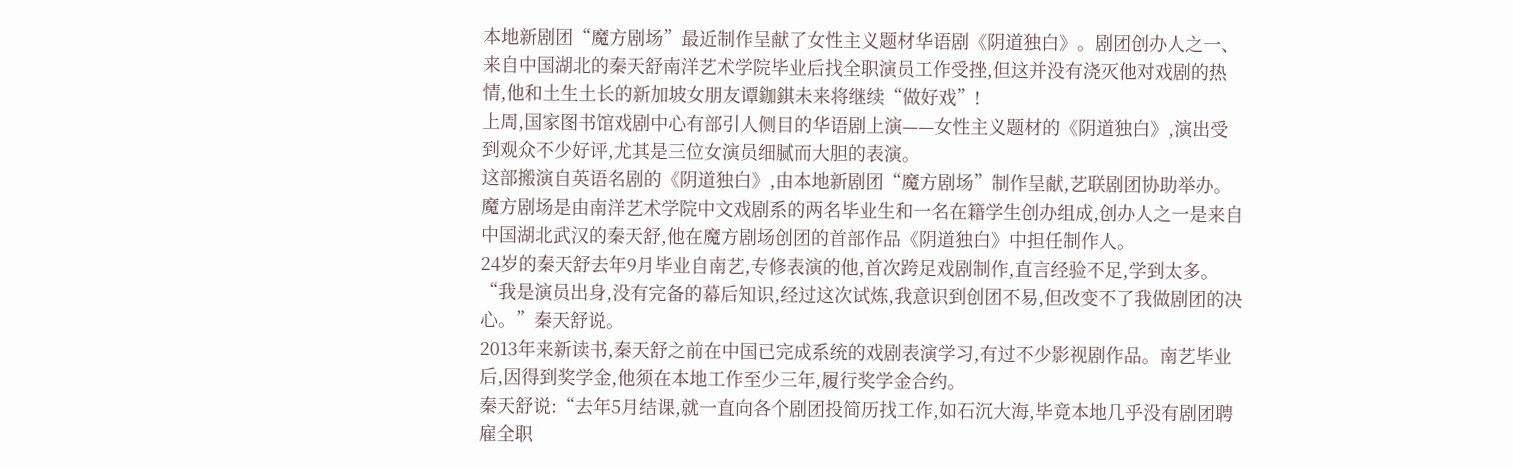本地新剧团“魔方剧场”最近制作呈献了女性主义题材华语剧《阴道独白》。剧团创办人之一、来自中国湖北的秦天舒南洋艺术学院毕业后找全职演员工作受挫,但这并没有浇灭他对戏剧的热情,他和土生土长的新加坡女朋友谭鉫錤未来将继续“做好戏”!
上周,国家图书馆戏剧中心有部引人侧目的华语剧上演——女性主义题材的《阴道独白》,演出受到观众不少好评,尤其是三位女演员细腻而大胆的表演。
这部搬演自英语名剧的《阴道独白》,由本地新剧团“魔方剧场”制作呈献,艺联剧团协助举办。魔方剧场是由南洋艺术学院中文戏剧系的两名毕业生和一名在籍学生创办组成,创办人之一是来自中国湖北武汉的秦天舒,他在魔方剧场创团的首部作品《阴道独白》中担任制作人。
24岁的秦天舒去年9月毕业自南艺,专修表演的他,首次跨足戏剧制作,直言经验不足,学到太多。
“我是演员出身,没有完备的幕后知识,经过这次试炼,我意识到创团不易,但改变不了我做剧团的决心。”秦天舒说。
2013年来新读书,秦天舒之前在中国已完成系统的戏剧表演学习,有过不少影视剧作品。南艺毕业后,因得到奖学金,他须在本地工作至少三年,履行奖学金合约。
秦天舒说:“去年5月结课,就一直向各个剧团投简历找工作,如石沉大海,毕竟本地几乎没有剧团聘雇全职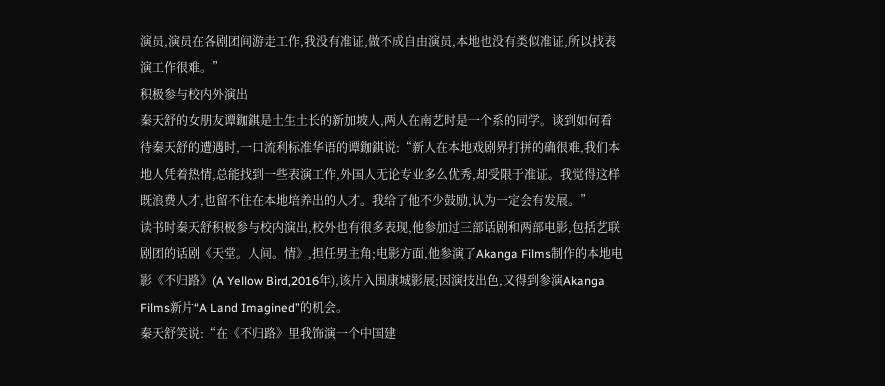演员,演员在各剧团间游走工作,我没有准证,做不成自由演员,本地也没有类似准证,所以找表演工作很难。”
积极参与校内外演出
秦天舒的女朋友谭鉫錤是土生土长的新加坡人,两人在南艺时是一个系的同学。谈到如何看待秦天舒的遭遇时,一口流利标准华语的谭鉫錤说:“新人在本地戏剧界打拼的确很难,我们本地人凭着热情,总能找到一些表演工作,外国人无论专业多么优秀,却受限于准证。我觉得这样既浪费人才,也留不住在本地培养出的人才。我给了他不少鼓励,认为一定会有发展。”
读书时秦天舒积极参与校内演出,校外也有很多表现,他参加过三部话剧和两部电影,包括艺联剧团的话剧《天堂。人间。情》,担任男主角;电影方面,他参演了Akanga Films制作的本地电影《不归路》(A Yellow Bird,2016年),该片入围康城影展;因演技出色,又得到参演Akanga Films新片“A Land Imagined”的机会。
秦天舒笑说:“在《不归路》里我饰演一个中国建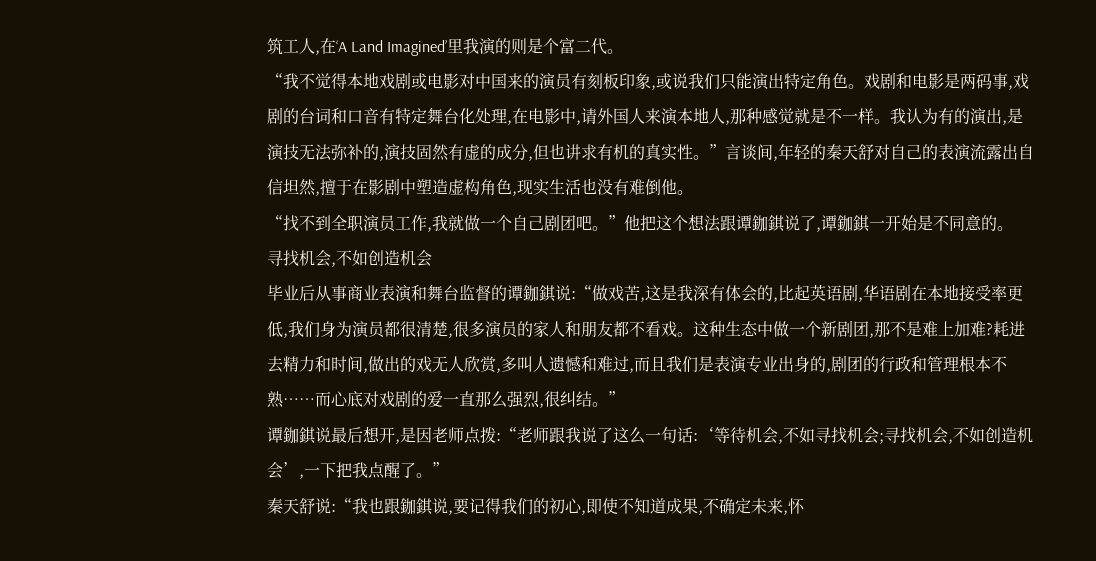筑工人,在‘A Land Imagined’里我演的则是个富二代。
“我不觉得本地戏剧或电影对中国来的演员有刻板印象,或说我们只能演出特定角色。戏剧和电影是两码事,戏剧的台词和口音有特定舞台化处理,在电影中,请外国人来演本地人,那种感觉就是不一样。我认为有的演出,是演技无法弥补的,演技固然有虚的成分,但也讲求有机的真实性。”言谈间,年轻的秦天舒对自己的表演流露出自信坦然,擅于在影剧中塑造虚构角色,现实生活也没有难倒他。
“找不到全职演员工作,我就做一个自己剧团吧。”他把这个想法跟谭鉫錤说了,谭鉫錤一开始是不同意的。
寻找机会,不如创造机会
毕业后从事商业表演和舞台监督的谭鉫錤说:“做戏苦,这是我深有体会的,比起英语剧,华语剧在本地接受率更低,我们身为演员都很清楚,很多演员的家人和朋友都不看戏。这种生态中做一个新剧团,那不是难上加难?耗进去精力和时间,做出的戏无人欣赏,多叫人遗憾和难过,而且我们是表演专业出身的,剧团的行政和管理根本不熟……而心底对戏剧的爱一直那么强烈,很纠结。”
谭鉫錤说最后想开,是因老师点拨:“老师跟我说了这么一句话:‘等待机会,不如寻找机会;寻找机会,不如创造机会’,一下把我点醒了。”
秦天舒说:“我也跟鉫錤说,要记得我们的初心,即使不知道成果,不确定未来,怀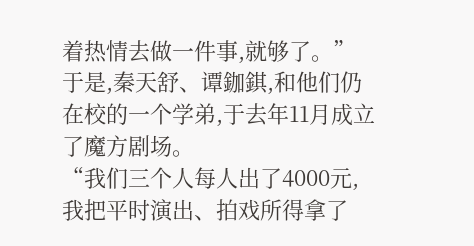着热情去做一件事,就够了。”
于是,秦天舒、谭鉫錤,和他们仍在校的一个学弟,于去年11月成立了魔方剧场。
“我们三个人每人出了4000元,我把平时演出、拍戏所得拿了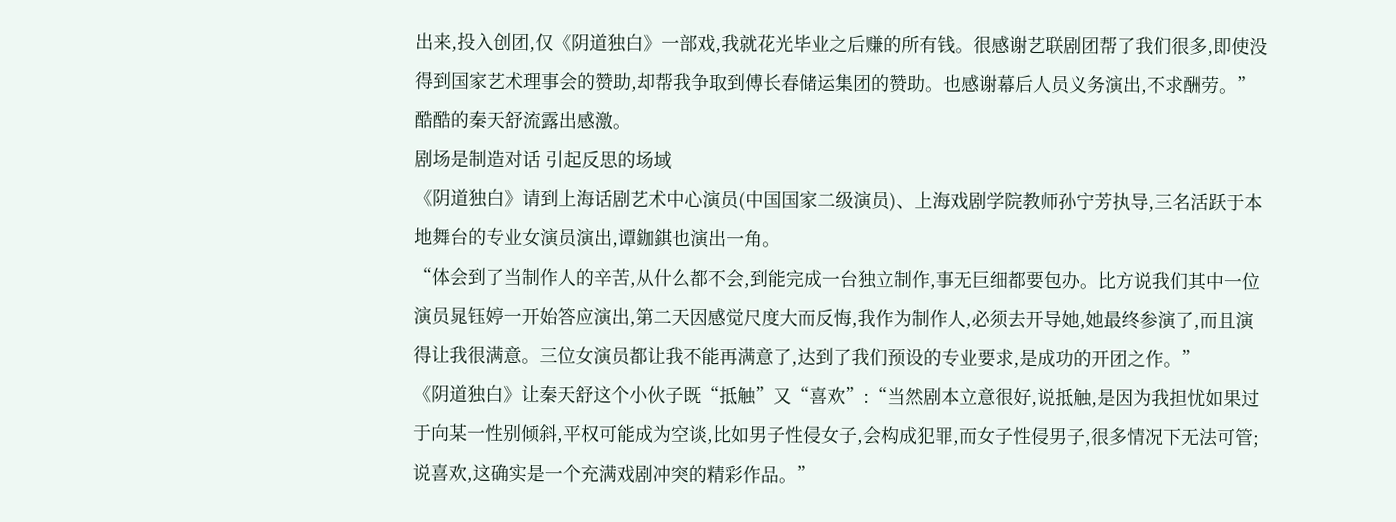出来,投入创团,仅《阴道独白》一部戏,我就花光毕业之后赚的所有钱。很感谢艺联剧团帮了我们很多,即使没得到国家艺术理事会的赞助,却帮我争取到傅长春储运集团的赞助。也感谢幕后人员义务演出,不求酬劳。”酷酷的秦天舒流露出感激。
剧场是制造对话 引起反思的场域
《阴道独白》请到上海话剧艺术中心演员(中国国家二级演员)、上海戏剧学院教师孙宁芳执导,三名活跃于本地舞台的专业女演员演出,谭鉫錤也演出一角。
“体会到了当制作人的辛苦,从什么都不会,到能完成一台独立制作,事无巨细都要包办。比方说我们其中一位演员晁钰婷一开始答应演出,第二天因感觉尺度大而反悔,我作为制作人,必须去开导她,她最终参演了,而且演得让我很满意。三位女演员都让我不能再满意了,达到了我们预设的专业要求,是成功的开团之作。”
《阴道独白》让秦天舒这个小伙子既“抵触”又“喜欢”:“当然剧本立意很好,说抵触,是因为我担忧如果过于向某一性别倾斜,平权可能成为空谈,比如男子性侵女子,会构成犯罪,而女子性侵男子,很多情况下无法可管;说喜欢,这确实是一个充满戏剧冲突的精彩作品。”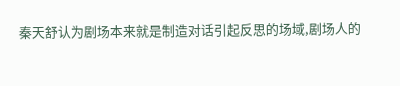秦天舒认为剧场本来就是制造对话引起反思的场域,剧场人的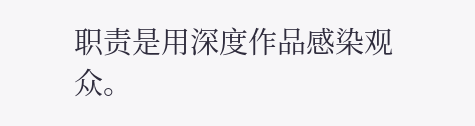职责是用深度作品感染观众。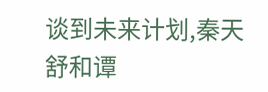谈到未来计划,秦天舒和谭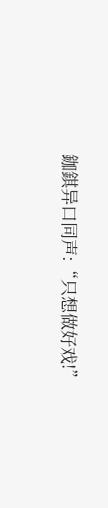鉫錤异口同声:“只想做好戏!”